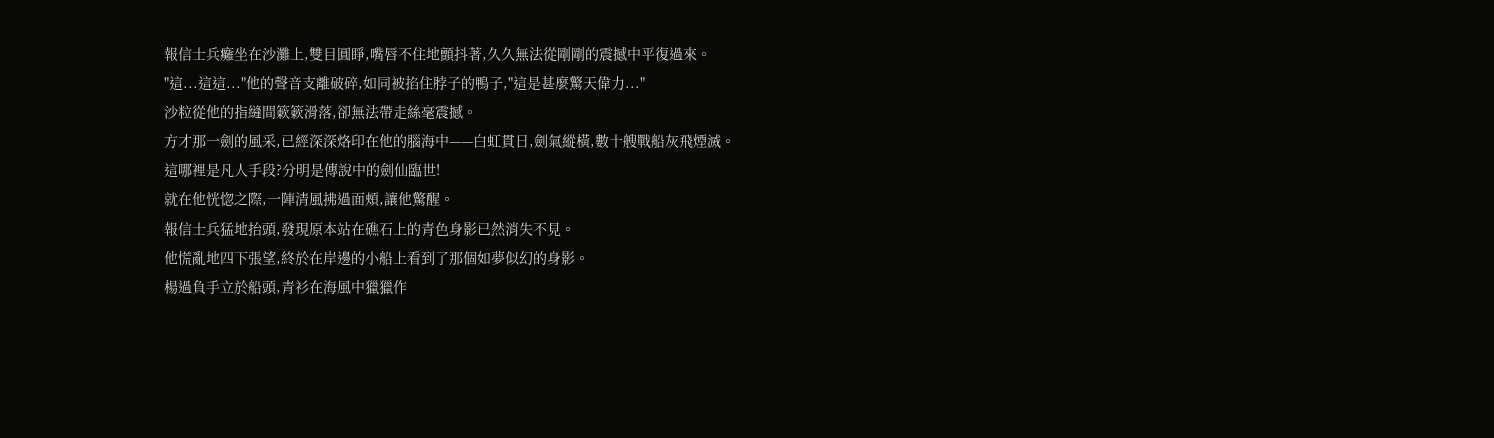報信士兵癱坐在沙灘上,雙目圓睜,嘴唇不住地顫抖著,久久無法從剛剛的震撼中平復過來。
"這...這這..."他的聲音支離破碎,如同被掐住脖子的鴨子,"這是甚麼驚天偉力..."
沙粒從他的指縫間簌簌滑落,卻無法帶走絲毫震撼。
方才那一劍的風采,已經深深烙印在他的腦海中——白虹貫日,劍氣縱橫,數十艘戰船灰飛煙滅。
這哪裡是凡人手段?分明是傳說中的劍仙臨世!
就在他恍惚之際,一陣清風拂過面頰,讓他驚醒。
報信士兵猛地抬頭,發現原本站在礁石上的青色身影已然消失不見。
他慌亂地四下張望,終於在岸邊的小船上看到了那個如夢似幻的身影。
楊過負手立於船頭,青衫在海風中獵獵作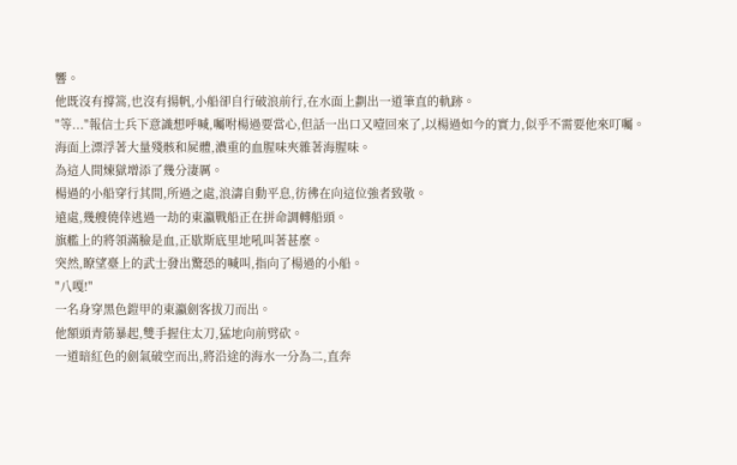響。
他既沒有撐篙,也沒有揚帆,小船卻自行破浪前行,在水面上劃出一道筆直的軌跡。
"等..."報信士兵下意識想呼喊,囑咐楊過要當心,但話一出口又噎回來了,以楊過如今的實力,似乎不需要他來叮囑。
海面上漂浮著大量殘骸和屍體,濃重的血腥味夾雜著海腥味。
為這人間煉獄增添了幾分淒厲。
楊過的小船穿行其間,所過之處,浪濤自動平息,彷彿在向這位強者致敬。
遠處,幾艘僥倖逃過一劫的東瀛戰船正在拼命調轉船頭。
旗艦上的將領滿臉是血,正歇斯底里地吼叫著甚麼。
突然,瞭望臺上的武士發出驚恐的喊叫,指向了楊過的小船。
"八嘎!"
一名身穿黑色鎧甲的東瀛劍客拔刀而出。
他額頭青筋暴起,雙手握住太刀,猛地向前劈砍。
一道暗紅色的劍氣破空而出,將沿途的海水一分為二,直奔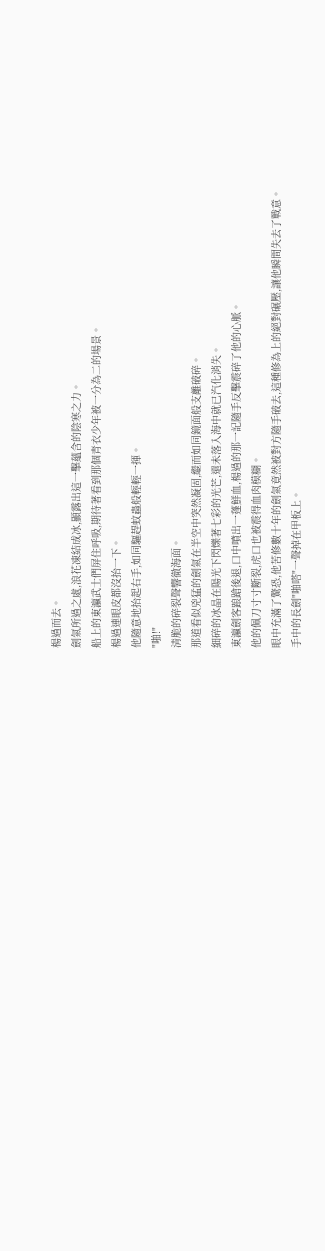楊過而去。
劍氣所過之處,浪花凍結成冰,顯露出這一擊蘊含的陰寒之力。
船上的東瀛武士們屏住呼吸,期待著看到那個青衣少年被一分為二的場景。
楊過連眼皮都沒抬一下。
他隨意地抬起右手,如同驅趕蚊蟲般輕輕一揮。
"啪!"
清脆的碎裂聲響徹海面。
那道看似兇猛的劍氣在半空中突然凝固,繼而如同鏡面般支離破碎。
細碎的冰晶在陽光下閃爍著七彩的光芒,還未落入海中就已汽化消失。
東瀛劍客踉蹌後退,口中噴出一蓬鮮血,楊過的那一記隨手反擊震碎了他的心脈。
他的佩刀寸寸斷裂,虎口也被震得血肉模糊。
眼中充滿了驚恐,他苦修數十年的劍氣竟然被對方隨手破去,這種修為上的絕對碾壓,讓他瞬間失去了戰意。
手中的長劍"啪嗒"一聲掉在甲板上。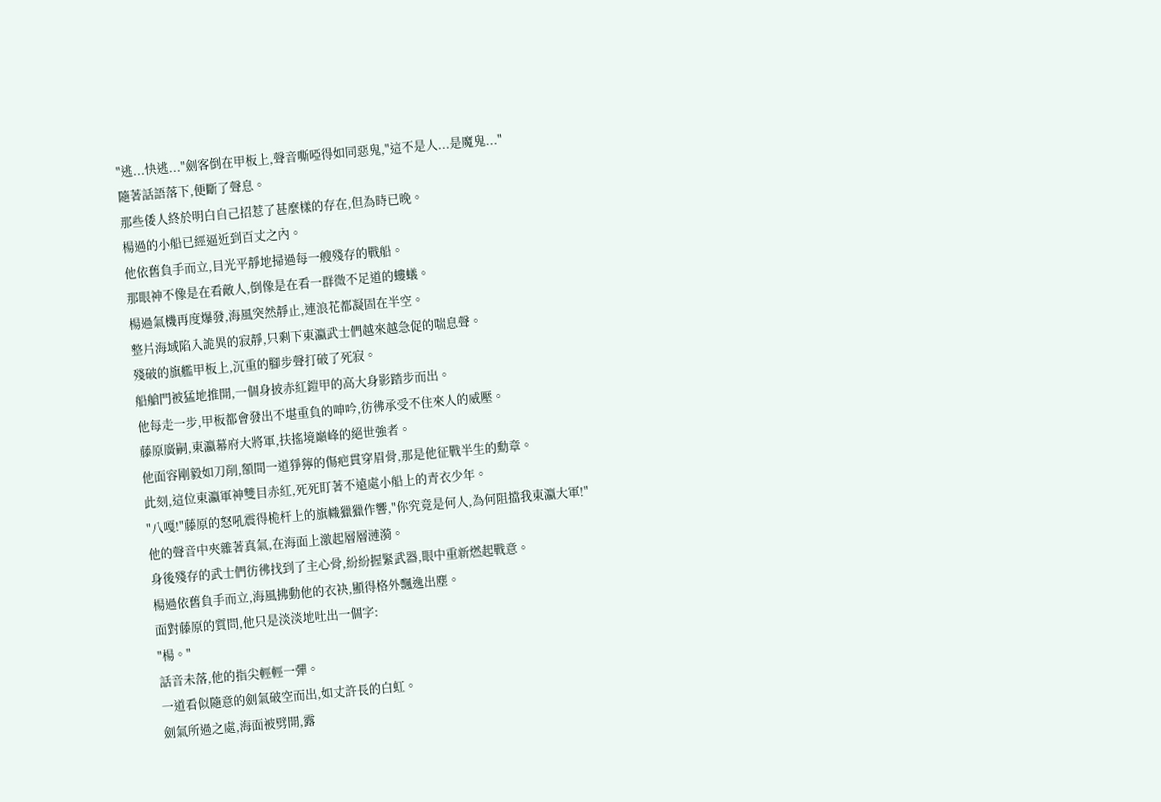"逃...快逃..."劍客倒在甲板上,聲音嘶啞得如同惡鬼,"這不是人...是魔鬼..."
隨著話語落下,便斷了聲息。
那些倭人終於明白自己招惹了甚麼樣的存在,但為時已晚。
楊過的小船已經逼近到百丈之內。
他依舊負手而立,目光平靜地掃過每一艘殘存的戰船。
那眼神不像是在看敵人,倒像是在看一群微不足道的螻蟻。
楊過氣機再度爆發,海風突然靜止,連浪花都凝固在半空。
整片海域陷入詭異的寂靜,只剩下東瀛武士們越來越急促的喘息聲。
殘破的旗艦甲板上,沉重的腳步聲打破了死寂。
船艙門被猛地推開,一個身披赤紅鎧甲的高大身影踏步而出。
他每走一步,甲板都會發出不堪重負的呻吟,彷彿承受不住來人的威壓。
藤原廣嗣,東瀛幕府大將軍,扶搖境巔峰的絕世強者。
他面容剛毅如刀削,額間一道猙獰的傷疤貫穿眉骨,那是他征戰半生的勳章。
此刻,這位東瀛軍神雙目赤紅,死死盯著不遠處小船上的青衣少年。
"八嘎!"藤原的怒吼震得桅杆上的旗幟獵獵作響,"你究竟是何人,為何阻擋我東瀛大軍!"
他的聲音中夾雜著真氣,在海面上激起層層漣漪。
身後殘存的武士們彷彿找到了主心骨,紛紛握緊武器,眼中重新燃起戰意。
楊過依舊負手而立,海風拂動他的衣袂,顯得格外飄逸出塵。
面對藤原的質問,他只是淡淡地吐出一個字:
"楊。"
話音未落,他的指尖輕輕一彈。
一道看似隨意的劍氣破空而出,如丈許長的白虹。
劍氣所過之處,海面被劈開,露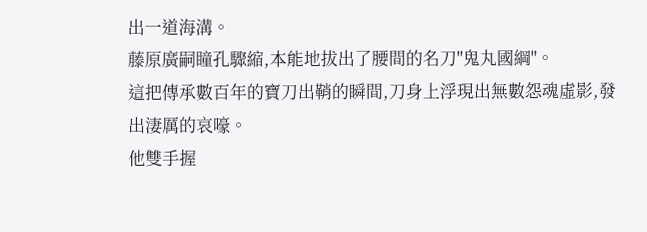出一道海溝。
藤原廣嗣瞳孔驟縮,本能地拔出了腰間的名刀"鬼丸國綱"。
這把傳承數百年的寶刀出鞘的瞬間,刀身上浮現出無數怨魂虛影,發出淒厲的哀嚎。
他雙手握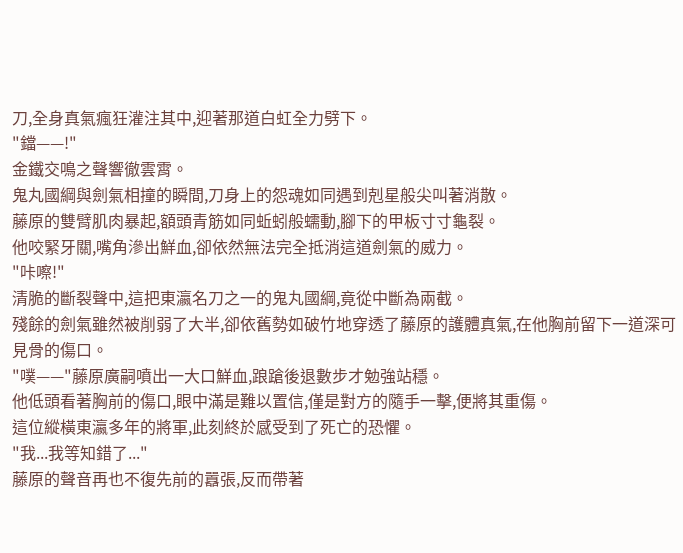刀,全身真氣瘋狂灌注其中,迎著那道白虹全力劈下。
"鐺——!"
金鐵交鳴之聲響徹雲霄。
鬼丸國綱與劍氣相撞的瞬間,刀身上的怨魂如同遇到剋星般尖叫著消散。
藤原的雙臂肌肉暴起,額頭青筋如同蚯蚓般蠕動,腳下的甲板寸寸龜裂。
他咬緊牙關,嘴角滲出鮮血,卻依然無法完全抵消這道劍氣的威力。
"咔嚓!"
清脆的斷裂聲中,這把東瀛名刀之一的鬼丸國綱,竟從中斷為兩截。
殘餘的劍氣雖然被削弱了大半,卻依舊勢如破竹地穿透了藤原的護體真氣,在他胸前留下一道深可見骨的傷口。
"噗——"藤原廣嗣噴出一大口鮮血,踉蹌後退數步才勉強站穩。
他低頭看著胸前的傷口,眼中滿是難以置信,僅是對方的隨手一擊,便將其重傷。
這位縱橫東瀛多年的將軍,此刻終於感受到了死亡的恐懼。
"我...我等知錯了..."
藤原的聲音再也不復先前的囂張,反而帶著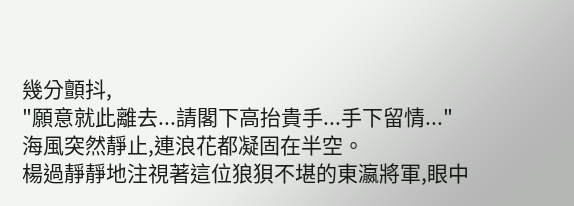幾分顫抖,
"願意就此離去...請閣下高抬貴手...手下留情..."
海風突然靜止,連浪花都凝固在半空。
楊過靜靜地注視著這位狼狽不堪的東瀛將軍,眼中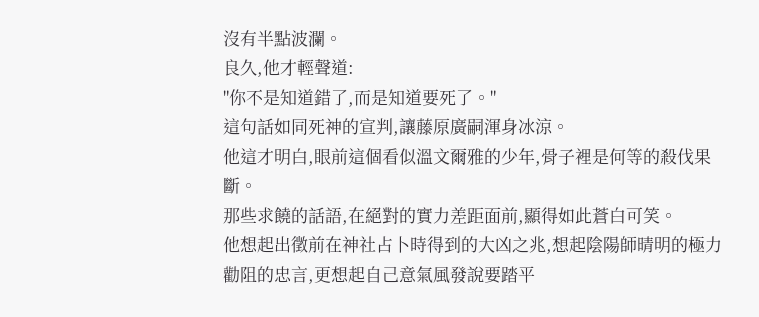沒有半點波瀾。
良久,他才輕聲道:
"你不是知道錯了,而是知道要死了。"
這句話如同死神的宣判,讓藤原廣嗣渾身冰涼。
他這才明白,眼前這個看似溫文爾雅的少年,骨子裡是何等的殺伐果斷。
那些求饒的話語,在絕對的實力差距面前,顯得如此蒼白可笑。
他想起出徵前在神社占卜時得到的大凶之兆,想起陰陽師晴明的極力勸阻的忠言,更想起自己意氣風發說要踏平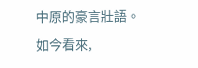中原的豪言壯語。
如今看來,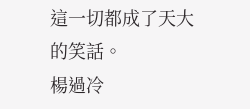這一切都成了天大的笑話。
楊過冷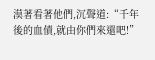漠著看著他們,沉聲道:“千年後的血債,就由你們來還吧!”